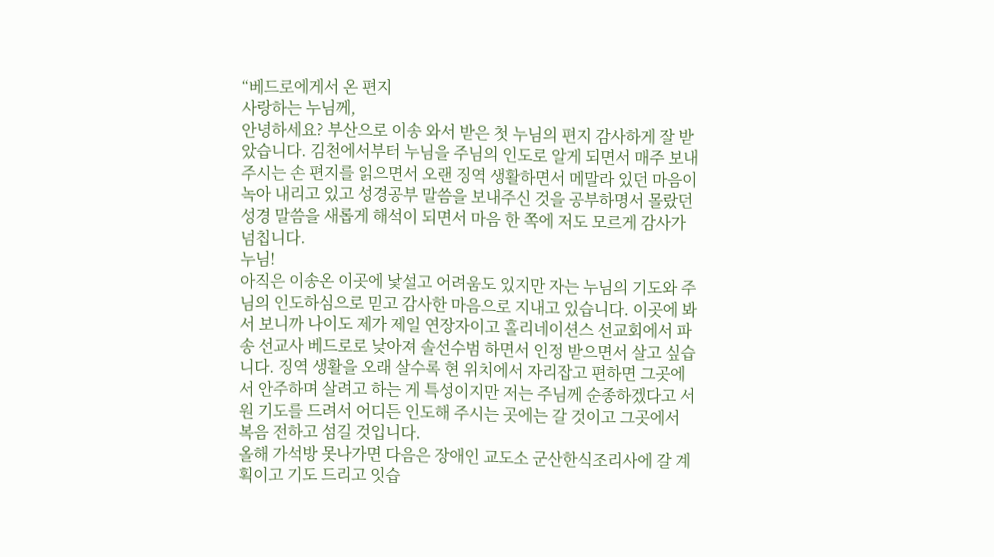“베드로에게서 온 편지
사랑하는 누님께,
안녕하세요? 부산으로 이송 와서 받은 첫 누님의 편지 감사하게 잘 받았습니다. 김천에서부터 누님을 주님의 인도로 알게 되면서 매주 보내주시는 손 편지를 읽으면서 오랜 징역 생활하면서 메말라 있던 마음이 녹아 내리고 있고 성경공부 말씀을 보내주신 것을 공부하명서 몰랐던 성경 말씀을 새롭게 해석이 되면서 마음 한 쪽에 저도 모르게 감사가 넘칩니다.
누님!
아직은 이송온 이곳에 낯설고 어려움도 있지만 자는 누님의 기도와 주님의 인도하심으로 믿고 감사한 마음으로 지내고 있습니다. 이곳에 봐서 보니까 나이도 제가 제일 연장자이고 홀리네이션스 선교회에서 파송 선교사 베드로로 낮아져 솔선수범 하면서 인정 받으면서 살고 싶습니다. 징역 생활을 오래 살수록 현 위치에서 자리잡고 편하면 그곳에서 안주하며 살려고 하는 게 특성이지만 저는 주님께 순종하겠다고 서원 기도를 드려서 어디든 인도해 주시는 곳에는 갈 것이고 그곳에서 복음 전하고 섬길 것입니다.
올해 가석방 못나가면 다음은 장애인 교도소 군산한식조리사에 갈 계획이고 기도 드리고 잇습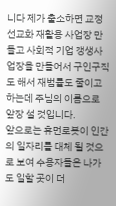니다 제가 출소하면 교정선교화 재활용 사업장 만들고 사회적 기업 갱생사업장을 만들어서 구인구직도 해서 재범률도 줄이고 하는데 주님의 이름으로 앞장 설 것입니다.
앞으로는 휴먼로봇이 인간의 일자리를 대체 될 것으로 보여 수용자들은 나가도 일할 곳이 더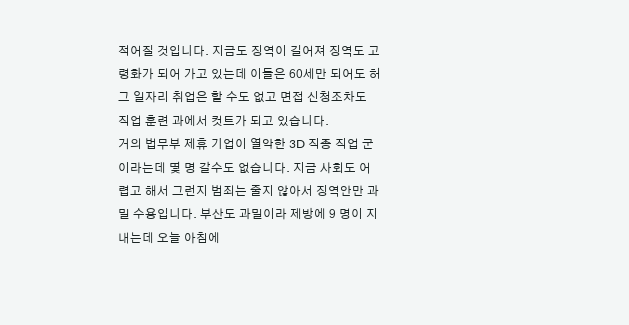적어질 것입니다. 지금도 징역이 길어져 징역도 고령화가 되어 가고 있는데 이들은 60세만 되어도 허그 일자리 취업은 할 수도 없고 면접 신청조차도 직업 훈련 과에서 컷트가 되고 있습니다.
거의 법무부 제휴 기업이 열악한 3D 직종 직업 군이라는데 몇 명 갈수도 없습니다. 지금 사회도 어렵고 해서 그런지 범죄는 줄지 않아서 징역안만 과밀 수용입니다. 부산도 과밀이라 제방에 9 명이 지내는데 오늘 아침에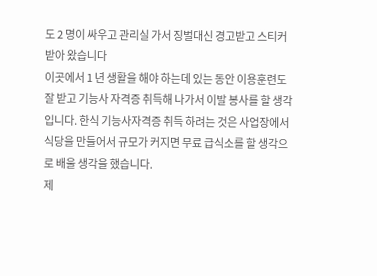도 2 명이 싸우고 관리실 가서 징벌대신 경고받고 스티커 받아 왔습니다
이곳에서 1 년 생활을 해야 하는데 있는 동안 이용훈련도 잘 받고 기능사 자격증 취득해 나가서 이발 봉사를 할 생각입니다. 한식 기능사자격증 취득 하려는 것은 사업장에서 식당을 만들어서 규모가 커지면 무료 급식소를 할 생각으로 배울 생각을 했습니다.
제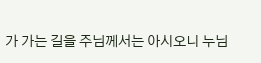가 가는 길을 주님께서는 아시오니 누님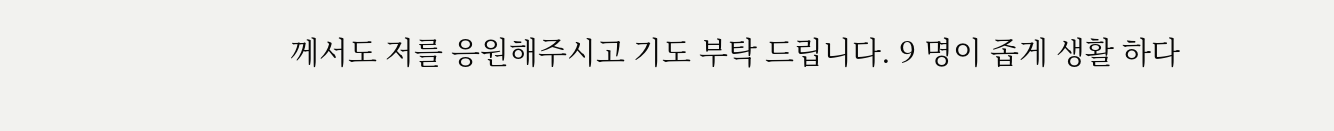께서도 저를 응원해주시고 기도 부탁 드립니다. 9 명이 좁게 생활 하다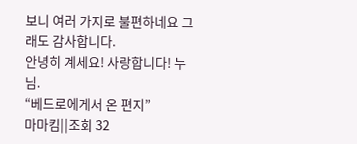보니 여러 가지로 불편하네요 그래도 감사합니다.
안녕히 계세요! 사랑합니다! 누님.
“베드로에게서 온 편지”
마마킴||조회 32